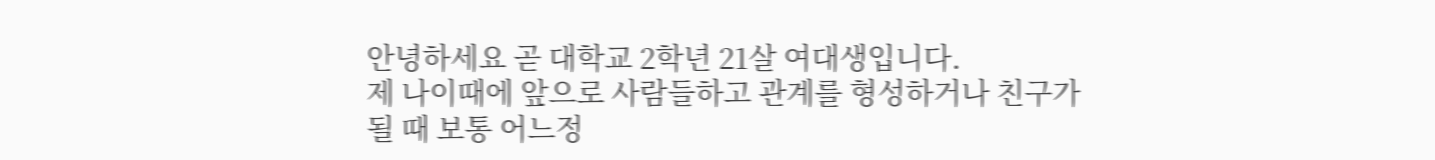안녕하세요 곧 대학교 2학년 21살 여대생입니다.
제 나이때에 앞으로 사람들하고 관계를 형성하거나 친구가 될 때 보통 어느정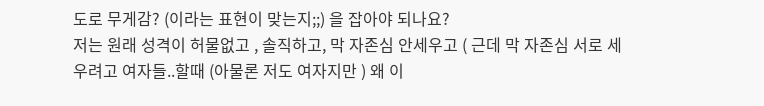도로 무게감? (이라는 표현이 맞는지;;) 을 잡아야 되나요?
저는 원래 성격이 허물없고 , 솔직하고, 막 자존심 안세우고 ( 근데 막 자존심 서로 세우려고 여자들..할때 (아물론 저도 여자지만 ) 왜 이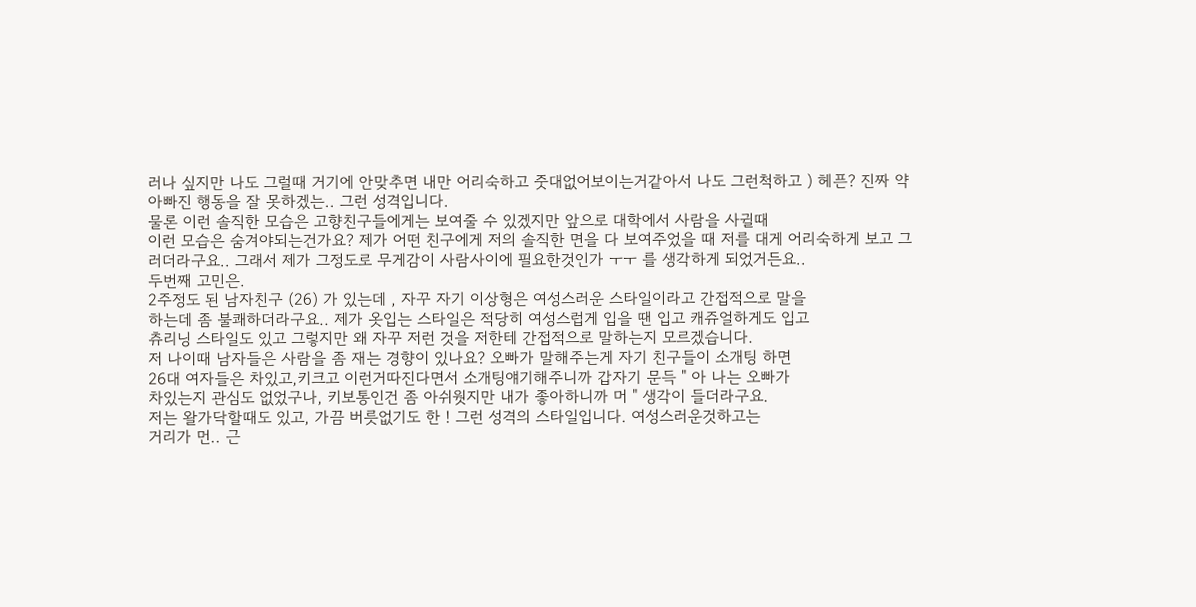러나 싶지만 나도 그럴때 거기에 안맞추면 내만 어리숙하고 줏대없어보이는거같아서 나도 그런척하고 ) 헤픈? 진짜 약아빠진 행동을 잘 못하겠는.. 그런 성격입니다.
물론 이런 솔직한 모습은 고향친구들에게는 보여줄 수 있겠지만 앞으로 대학에서 사람을 사귈때
이런 모습은 숨겨야되는건가요? 제가 어떤 친구에게 저의 솔직한 면을 다 보여주었을 때 저를 대게 어리숙하게 보고 그러더라구요.. 그래서 제가 그정도로 무게감이 사람사이에 필요한것인가 ㅜㅜ 를 생각하게 되었거든요..
두번째 고민은.
2주정도 된 남자친구 (26) 가 있는데 , 자꾸 자기 이상형은 여성스러운 스타일이라고 간접적으로 말을
하는데 좀 불쾌하더라구요.. 제가 옷입는 스타일은 적당히 여성스럽게 입을 땐 입고 캐쥬얼하게도 입고
츄리닝 스타일도 있고 그렇지만 왜 자꾸 저런 것을 저한테 간접적으로 말하는지 모르겠습니다.
저 나이때 남자들은 사람을 좀 재는 경향이 있나요? 오빠가 말해주는게 자기 친구들이 소개팅 하면
26대 여자들은 차있고,키크고 이런거따진다면서 소개팅얘기해주니까 갑자기 문득 " 아 나는 오빠가
차있는지 관심도 없었구나, 키보통인건 좀 아쉬웟지만 내가 좋아하니까 머 " 생각이 들더라구요.
저는 왈가닥할때도 있고, 가끔 버릇없기도 한 ! 그런 성격의 스타일입니다. 여성스러운것하고는
거리가 먼.. 근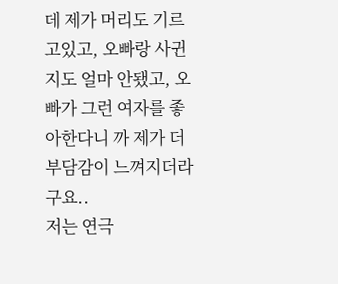데 제가 머리도 기르고있고, 오빠랑 사귄지도 얼마 안됐고, 오빠가 그런 여자를 좋아한다니 까 제가 더 부담감이 느껴지더라구요..
저는 연극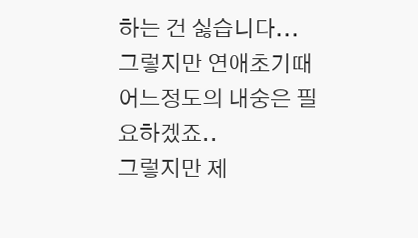하는 건 싫습니다... 그렇지만 연애초기때 어느정도의 내숭은 필요하겠죠..
그렇지만 제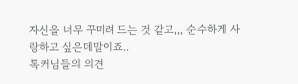자신을 너무 꾸미려 드는 것 같고,,, 순수하게 사랑하고 싶은데말이죠..
톡커님들의 의견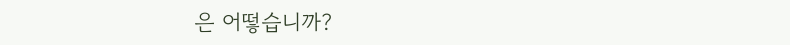은 어떻습니까?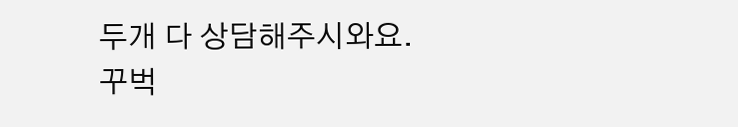두개 다 상담해주시와요.
꾸벅